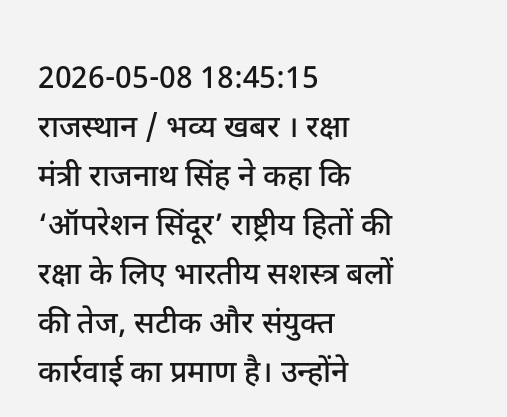2026-05-08 18:45:15
राजस्थान / भव्य खबर । रक्षा मंत्री राजनाथ सिंह ने कहा कि ‘ऑपरेशन सिंदूर’ राष्ट्रीय हितों की रक्षा के लिए भारतीय सशस्त्र बलों की तेज, सटीक और संयुक्त कार्रवाई का प्रमाण है। उन्होंने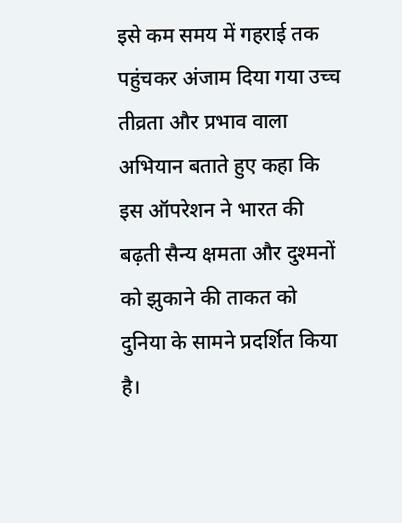इसे कम समय में गहराई तक पहुंचकर अंजाम दिया गया उच्च तीव्रता और प्रभाव वाला अभियान बताते हुए कहा कि इस ऑपरेशन ने भारत की बढ़ती सैन्य क्षमता और दुश्मनों को झुकाने की ताकत को दुनिया के सामने प्रदर्शित किया है।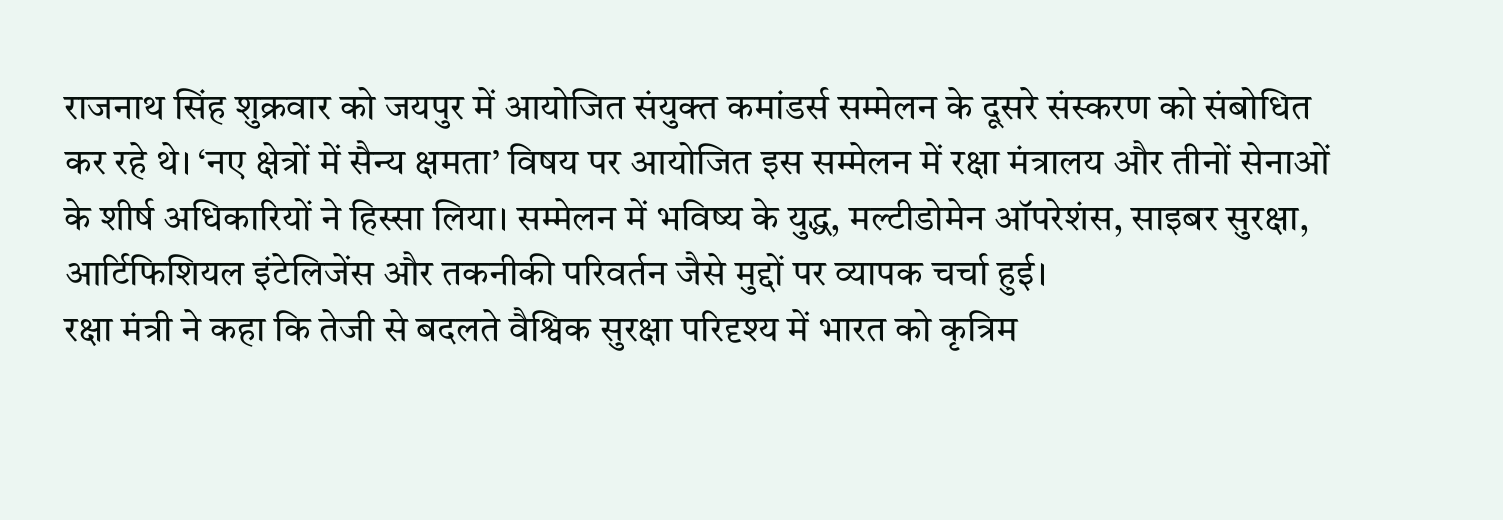राजनाथ सिंह शुक्रवार को जयपुर में आयोजित संयुक्त कमांडर्स सम्मेलन के दूसरे संस्करण को संबोधित कर रहे थे। ‘नए क्षेत्रों में सैन्य क्षमता’ विषय पर आयोजित इस सम्मेलन में रक्षा मंत्रालय और तीनों सेनाओं के शीर्ष अधिकारियों ने हिस्सा लिया। सम्मेलन में भविष्य के युद्ध, मल्टीडोमेन ऑपरेशंस, साइबर सुरक्षा, आर्टिफिशियल इंटेलिजेंस और तकनीकी परिवर्तन जैसे मुद्दों पर व्यापक चर्चा हुई।
रक्षा मंत्री ने कहा कि तेजी से बदलते वैश्विक सुरक्षा परिदृश्य में भारत को कृत्रिम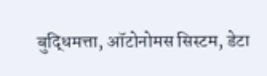बुद्धिमत्ता, ऑटोनोमस सिस्टम, डेटा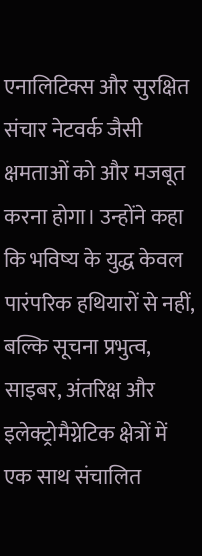एनालिटिक्स और सुरक्षित संचार नेटवर्क जैसी क्षमताओं को और मजबूत करना होगा। उन्होंने कहा कि भविष्य के युद्ध केवल पारंपरिक हथियारों से नहीं, बल्कि सूचना प्रभुत्व, साइबर, अंतरिक्ष और इलेक्ट्रोमैग्नेटिक क्षेत्रों में एक साथ संचालित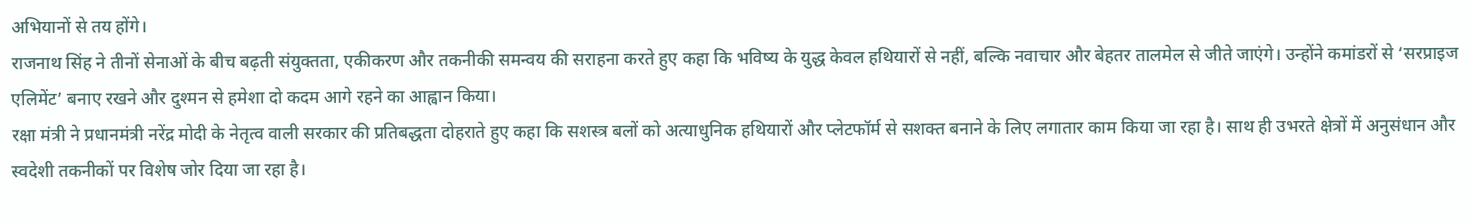अभियानों से तय होंगे।
राजनाथ सिंह ने तीनों सेनाओं के बीच बढ़ती संयुक्तता, एकीकरण और तकनीकी समन्वय की सराहना करते हुए कहा कि भविष्य के युद्ध केवल हथियारों से नहीं, बल्कि नवाचार और बेहतर तालमेल से जीते जाएंगे। उन्होंने कमांडरों से ‘सरप्राइज एलिमेंट’ बनाए रखने और दुश्मन से हमेशा दो कदम आगे रहने का आह्वान किया।
रक्षा मंत्री ने प्रधानमंत्री नरेंद्र मोदी के नेतृत्व वाली सरकार की प्रतिबद्धता दोहराते हुए कहा कि सशस्त्र बलों को अत्याधुनिक हथियारों और प्लेटफॉर्म से सशक्त बनाने के लिए लगातार काम किया जा रहा है। साथ ही उभरते क्षेत्रों में अनुसंधान और स्वदेशी तकनीकों पर विशेष जोर दिया जा रहा है।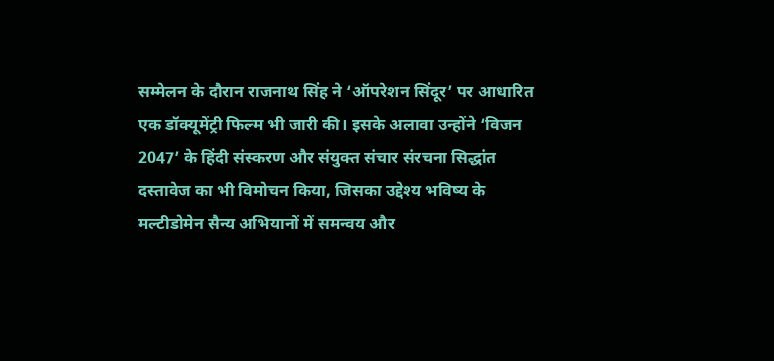सम्मेलन के दौरान राजनाथ सिंह ने ‘ऑपरेशन सिंदूर’ पर आधारित एक डॉक्यूमेंट्री फिल्म भी जारी की। इसके अलावा उन्होंने ‘विजन 2047’ के हिंदी संस्करण और संयुक्त संचार संरचना सिद्धांत दस्तावेज का भी विमोचन किया, जिसका उद्देश्य भविष्य के मल्टीडोमेन सैन्य अभियानों में समन्वय और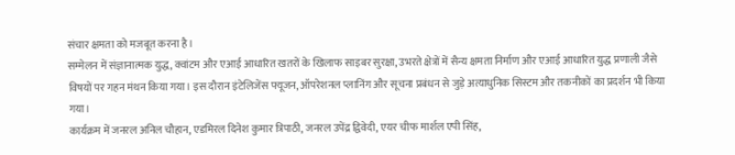संचार क्षमता को मजबूत करना है।
सम्मेलन में संज्ञानात्मक युद्ध, क्वांटम और एआई आधारित खतरों के खिलाफ साइबर सुरक्षा, उभरते क्षेत्रों में सैन्य क्षमता निर्माण और एआई आधारित युद्ध प्रणाली जैसे विषयों पर गहन मंथन किया गया। इस दौरान इंटेलिजेंस फ्यूजन, ऑपरेशनल प्लानिंग और सूचना प्रबंधन से जुड़े अत्याधुनिक सिस्टम और तकनीकों का प्रदर्शन भी किया गया।
कार्यक्रम में जनरल अनिल चौहान, एडमिरल दिनेश कुमार त्रिपाठी, जनरल उपेंद्र द्विवेदी, एयर चीफ मार्शल एपी सिंह,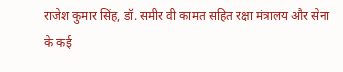राजेश कुमार सिंह, डॉ. समीर वी कामत सहित रक्षा मंत्रालय और सेना के कई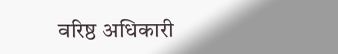वरिष्ठ अधिकारी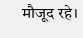मौजूद रहे।